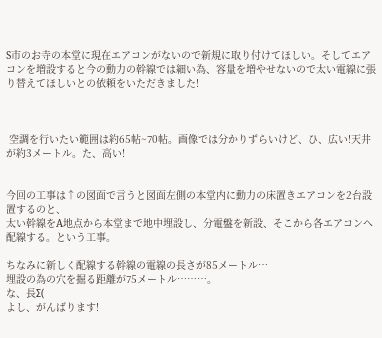S市のお寺の本堂に現在エアコンがないので新規に取り付けてほしい。そしてエアコンを増設すると今の動力の幹線では細い為、容量を増やせないので太い電線に張り替えてほしいとの依頼をいただきました!



 空調を行いたい範囲は約65帖~70帖。画像では分かりずらいけど、ひ、広い!天井が約3メートル。た、高い!


今回の工事は↑の図面で言うと図面左側の本堂内に動力の床置きエアコンを2台設置するのと、
太い幹線をA地点から本堂まで地中埋設し、分電盤を新設、そこから各エアコンへ配線する。という工事。

ちなみに新しく配線する幹線の電線の長さが85メートル…
埋設の為の穴を掘る距離が75メートル………。
な、長Σ(
よし、がんばります!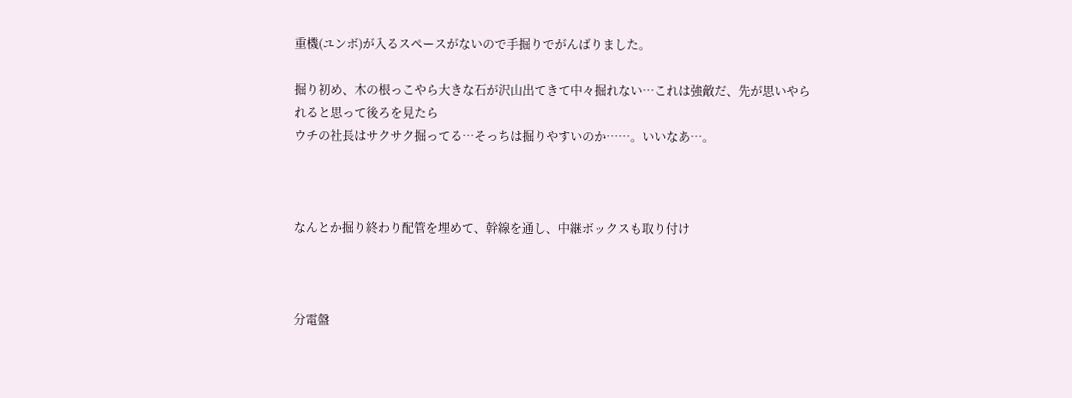重機(ユンボ)が入るスペースがないので手掘りでがんばりました。

掘り初め、木の根っこやら大きな石が沢山出てきて中々掘れない…これは強敵だ、先が思いやられると思って後ろを見たら
ウチの社長はサクサク掘ってる…そっちは掘りやすいのか……。いいなあ…。



なんとか掘り終わり配管を埋めて、幹線を通し、中継ボックスも取り付け



分電盤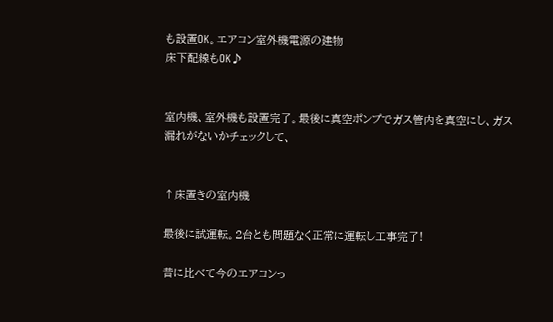も設置OK。エアコン室外機電源の建物
床下配線もOK♪


室内機、室外機も設置完了。最後に真空ポンプでガス管内を真空にし、ガス漏れがないかチェックして、


↑床置きの室内機

最後に試運転。2台とも問題なく正常に運転し工事完了!

昔に比べて今のエアコンっ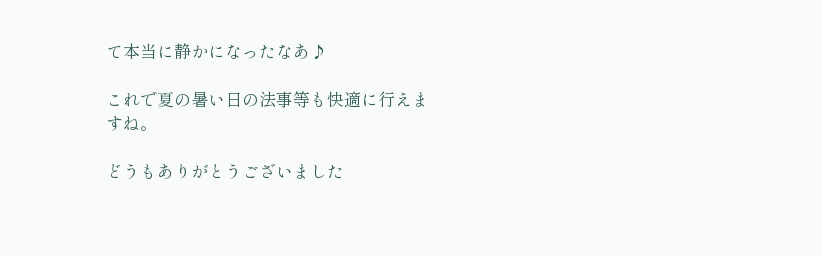て本当に静かになったなあ♪

これで夏の暑い日の法事等も快適に行えますね。

どうもありがとうございました